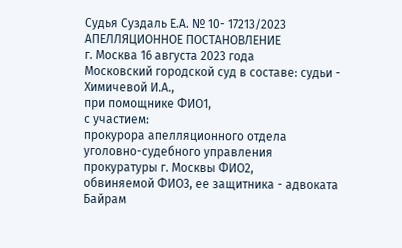Судья Суздаль Е.А. № 10- 17213/2023
АПЕЛЛЯЦИОННОЕ ПОСТАНОВЛЕНИЕ
г. Москва 16 августа 2023 года
Московский городской суд в составе: судьи - Химичевой И.А.,
при помощнике ФИО1,
с участием:
прокурора апелляционного отдела уголовно-судебного управления прокуратуры г. Москвы ФИО2,
обвиняемой ФИО3, ее защитника - адвоката Байрам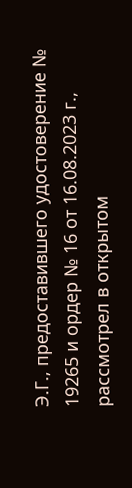Э.Г., предоставившего удостоверение № 19265 и ордер № 16 от 16.08.2023 г.,
рассмотрел в открытом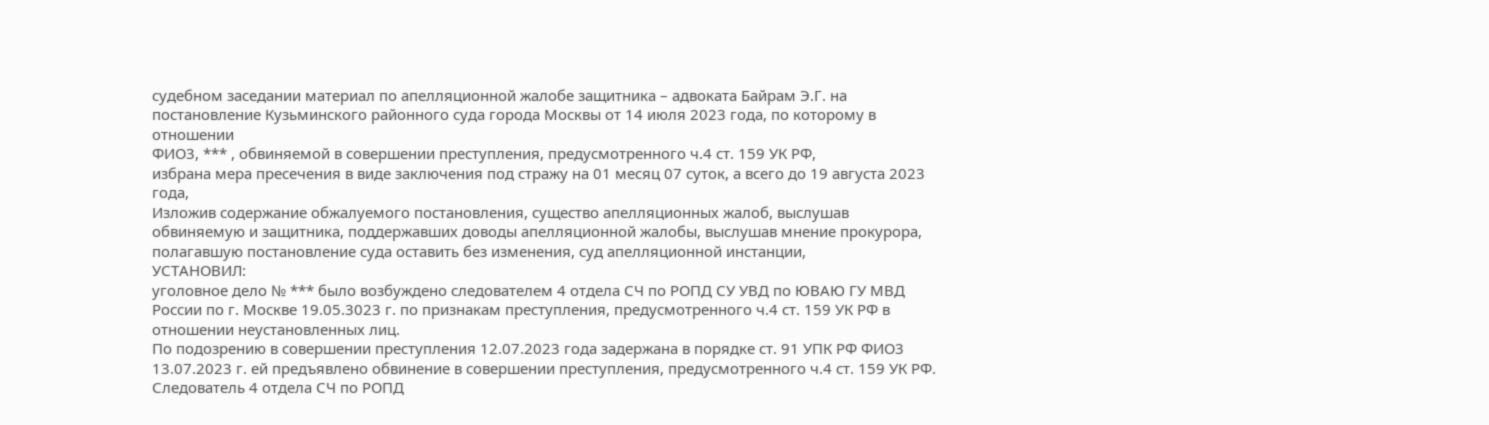судебном заседании материал по апелляционной жалобе защитника – адвоката Байрам Э.Г. на постановление Кузьминского районного суда города Москвы от 14 июля 2023 года, по которому в отношении
ФИО3, *** , обвиняемой в совершении преступления, предусмотренного ч.4 ст. 159 УК РФ,
избрана мера пресечения в виде заключения под стражу на 01 месяц 07 суток, а всего до 19 августа 2023 года,
Изложив содержание обжалуемого постановления, существо апелляционных жалоб, выслушав обвиняемую и защитника, поддержавших доводы апелляционной жалобы, выслушав мнение прокурора, полагавшую постановление суда оставить без изменения, суд апелляционной инстанции,
УСТАНОВИЛ:
уголовное дело № *** было возбуждено следователем 4 отдела СЧ по РОПД СУ УВД по ЮВАЮ ГУ МВД России по г. Москве 19.05.3023 г. по признакам преступления, предусмотренного ч.4 ст. 159 УК РФ в отношении неустановленных лиц.
По подозрению в совершении преступления 12.07.2023 года задержана в порядке ст. 91 УПК РФ ФИО3 13.07.2023 г. ей предъявлено обвинение в совершении преступления, предусмотренного ч.4 ст. 159 УК РФ.
Следователь 4 отдела СЧ по РОПД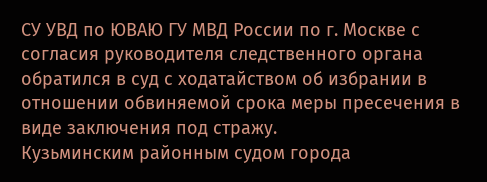СУ УВД по ЮВАЮ ГУ МВД России по г. Москве с согласия руководителя следственного органа обратился в суд с ходатайством об избрании в отношении обвиняемой срока меры пресечения в виде заключения под стражу.
Кузьминским районным судом города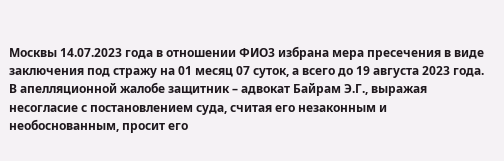Москвы 14.07.2023 года в отношении ФИО3 избрана мера пресечения в виде заключения под стражу на 01 месяц 07 суток, а всего до 19 августа 2023 года.
В апелляционной жалобе защитник – адвокат Байрам Э.Г., выражая несогласие с постановлением суда, считая его незаконным и необоснованным, просит его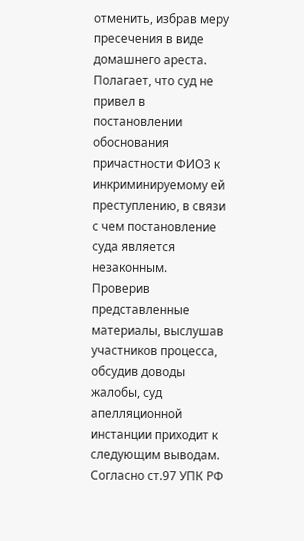отменить, избрав меру пресечения в виде домашнего ареста.
Полагает, что суд не привел в постановлении обоснования причастности ФИО3 к инкриминируемому ей преступлению, в связи с чем постановление суда является незаконным.
Проверив представленные материалы, выслушав участников процесса, обсудив доводы жалобы, суд апелляционной инстанции приходит к следующим выводам.
Согласно ст.97 УПК РФ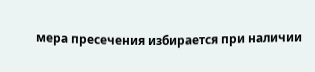мера пресечения избирается при наличии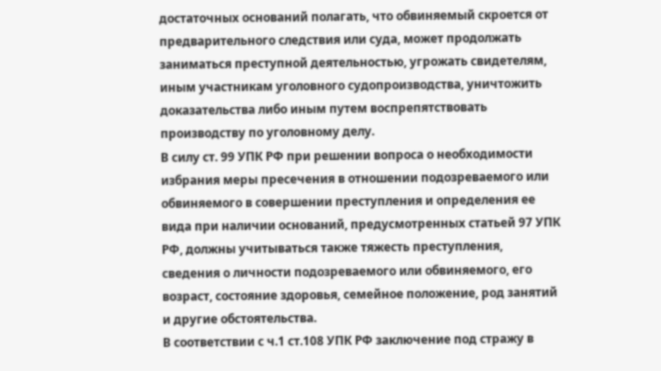достаточных оснований полагать, что обвиняемый скроется от предварительного следствия или суда, может продолжать заниматься преступной деятельностью, угрожать свидетелям, иным участникам уголовного судопроизводства, уничтожить доказательства либо иным путем воспрепятствовать производству по уголовному делу.
В силу ст. 99 УПК РФ при решении вопроса о необходимости избрания меры пресечения в отношении подозреваемого или обвиняемого в совершении преступления и определения ее вида при наличии оснований, предусмотренных статьей 97 УПК РФ, должны учитываться также тяжесть преступления, сведения о личности подозреваемого или обвиняемого, его возраст, состояние здоровья, семейное положение, род занятий и другие обстоятельства.
В соответствии с ч.1 ст.108 УПК РФ заключение под стражу в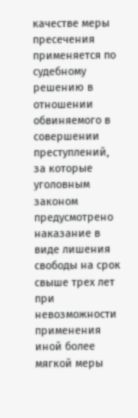качестве меры пресечения применяется по судебному решению в отношении обвиняемого в совершении преступлений, за которые уголовным законом предусмотрено наказание в виде лишения свободы на срок свыше трех лет при невозможности применения иной более мягкой меры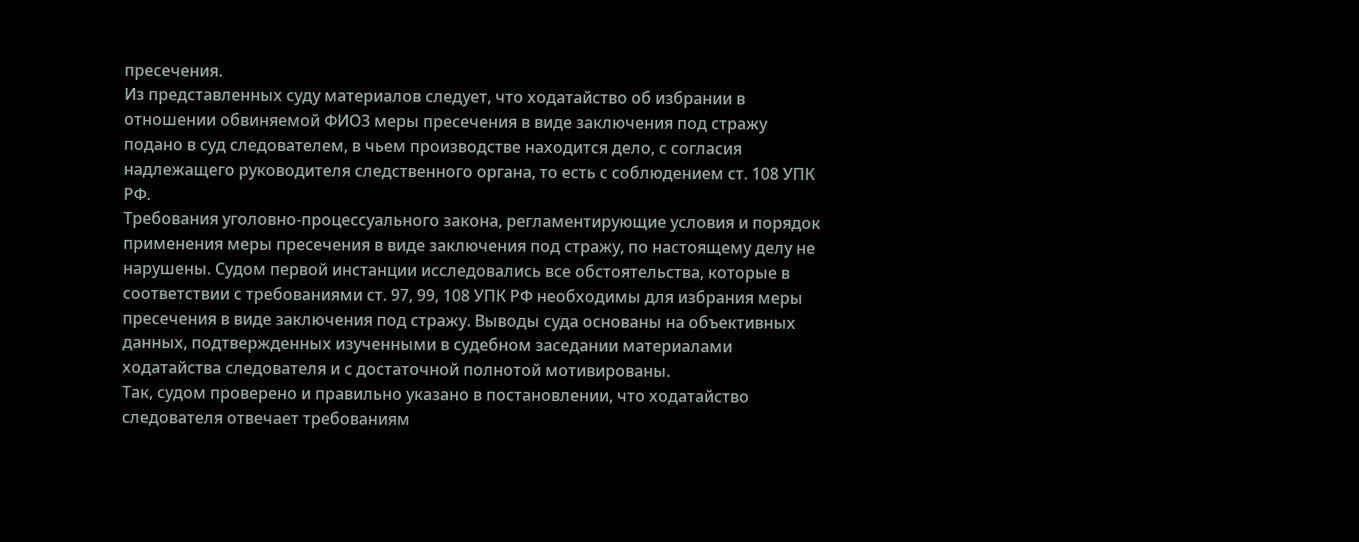пресечения.
Из представленных суду материалов следует, что ходатайство об избрании в отношении обвиняемой ФИО3 меры пресечения в виде заключения под стражу подано в суд следователем, в чьем производстве находится дело, с согласия надлежащего руководителя следственного органа, то есть с соблюдением ст. 108 УПК РФ.
Требования уголовно-процессуального закона, регламентирующие условия и порядок применения меры пресечения в виде заключения под стражу, по настоящему делу не нарушены. Судом первой инстанции исследовались все обстоятельства, которые в соответствии с требованиями ст. 97, 99, 108 УПК РФ необходимы для избрания меры пресечения в виде заключения под стражу. Выводы суда основаны на объективных данных, подтвержденных изученными в судебном заседании материалами ходатайства следователя и с достаточной полнотой мотивированы.
Так, судом проверено и правильно указано в постановлении, что ходатайство следователя отвечает требованиям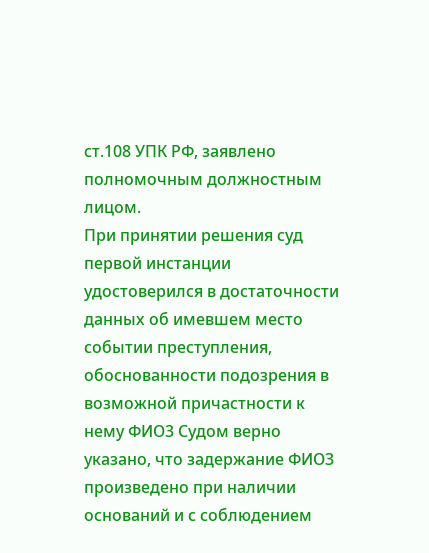ст.108 УПК РФ, заявлено полномочным должностным лицом.
При принятии решения суд первой инстанции удостоверился в достаточности данных об имевшем место событии преступления, обоснованности подозрения в возможной причастности к нему ФИО3 Судом верно указано, что задержание ФИО3 произведено при наличии оснований и с соблюдением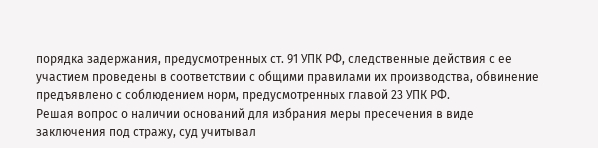порядка задержания, предусмотренных ст. 91 УПК РФ, следственные действия с ее участием проведены в соответствии с общими правилами их производства, обвинение предъявлено с соблюдением норм, предусмотренных главой 23 УПК РФ.
Решая вопрос о наличии оснований для избрания меры пресечения в виде заключения под стражу, суд учитывал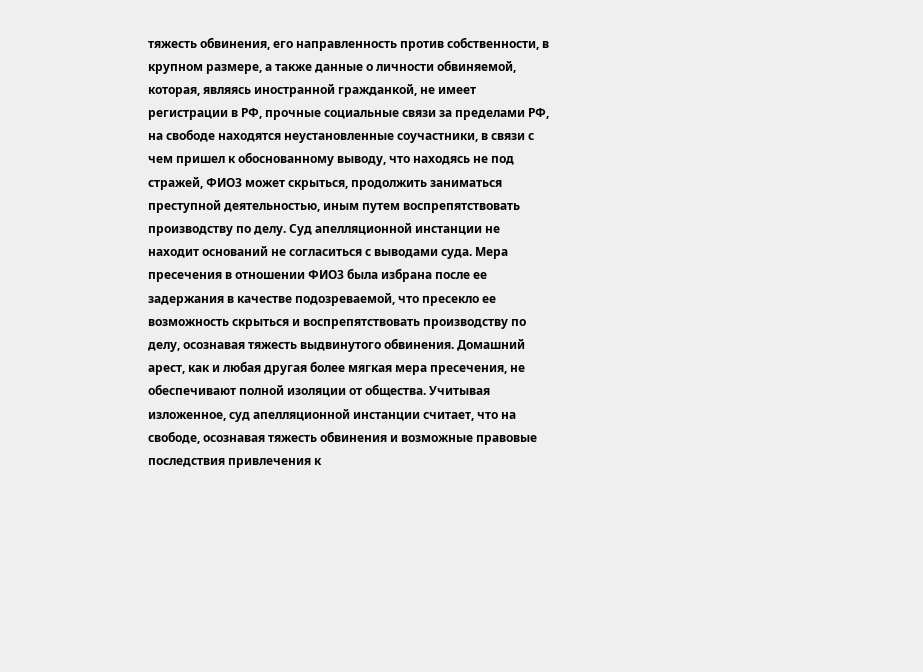тяжесть обвинения, его направленность против собственности, в крупном размере, а также данные о личности обвиняемой, которая, являясь иностранной гражданкой, не имеет регистрации в РФ, прочные социальные связи за пределами РФ, на свободе находятся неустановленные соучастники, в связи с чем пришел к обоснованному выводу, что находясь не под стражей, ФИО3 может скрыться, продолжить заниматься преступной деятельностью, иным путем воспрепятствовать производству по делу. Суд апелляционной инстанции не находит оснований не согласиться с выводами суда. Мера пресечения в отношении ФИО3 была избрана после ее задержания в качестве подозреваемой, что пресекло ее возможность скрыться и воспрепятствовать производству по делу, осознавая тяжесть выдвинутого обвинения. Домашний арест, как и любая другая более мягкая мера пресечения, не обеспечивают полной изоляции от общества. Учитывая изложенное, суд апелляционной инстанции считает, что на свободе, осознавая тяжесть обвинения и возможные правовые последствия привлечения к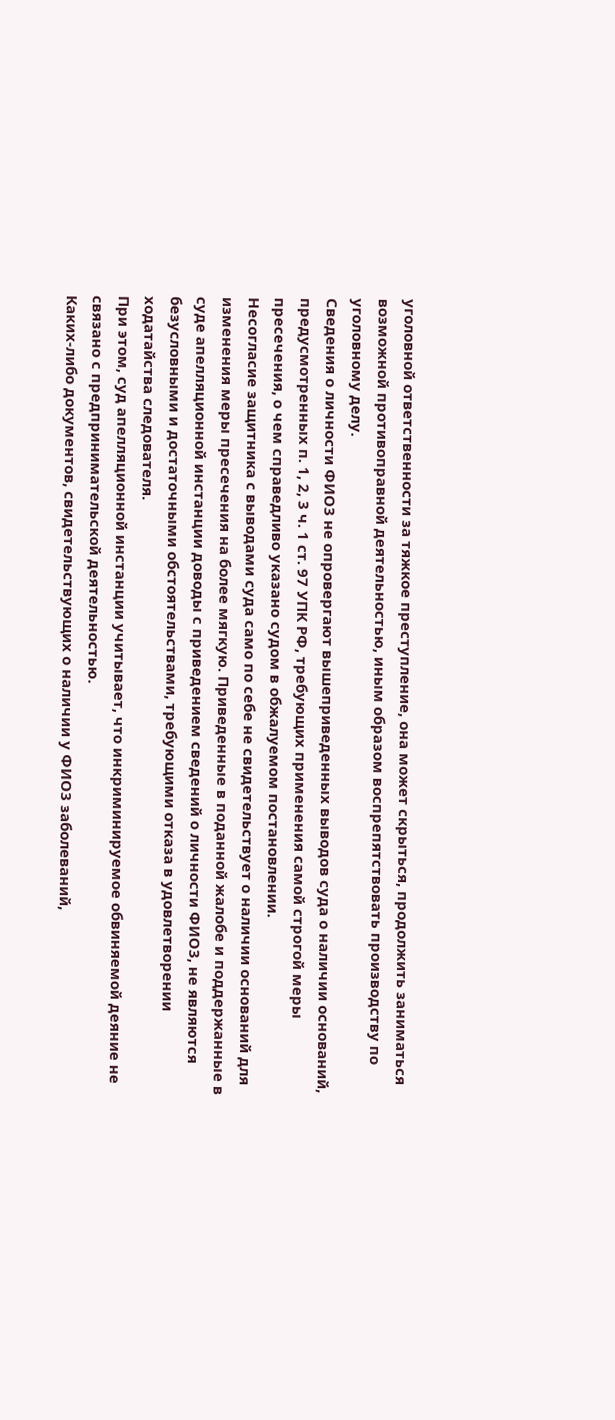уголовной ответственности за тяжкое преступление, она может скрыться, продолжить заниматься возможной противоправной деятельностью, иным образом воспрепятствовать производству по уголовному делу.
Сведения о личности ФИО3 не опровергают вышеприведенных выводов суда о наличии оснований, предусмотренных п. 1, 2, 3 ч. 1 ст. 97 УПК РФ, требующих применения самой строгой меры пресечения, о чем справедливо указано судом в обжалуемом постановлении.
Несогласие защитника с выводами суда само по себе не свидетельствует о наличии оснований для изменения меры пресечения на более мягкую. Приведенные в поданной жалобе и поддержанные в суде апелляционной инстанции доводы с приведением сведений о личности ФИО3, не являются безусловными и достаточными обстоятельствами, требующими отказа в удовлетворении ходатайства следователя.
При этом, суд апелляционной инстанции учитывает, что инкриминируемое обвиняемой деяние не связано с предпринимательской деятельностью.
Каких-либо документов, свидетельствующих о наличии у ФИО3 заболеваний,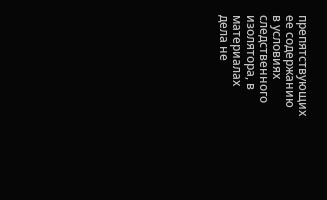препятствующих ее содержанию в условиях следственного изолятора, в материалах дела не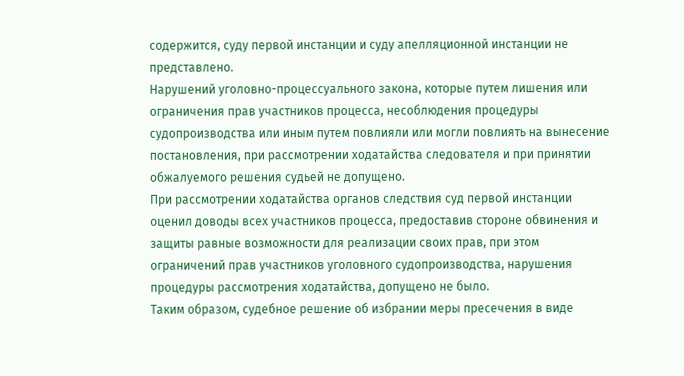содержится, суду первой инстанции и суду апелляционной инстанции не представлено.
Нарушений уголовно-процессуального закона, которые путем лишения или ограничения прав участников процесса, несоблюдения процедуры судопроизводства или иным путем повлияли или могли повлиять на вынесение постановления, при рассмотрении ходатайства следователя и при принятии обжалуемого решения судьей не допущено.
При рассмотрении ходатайства органов следствия суд первой инстанции оценил доводы всех участников процесса, предоставив стороне обвинения и защиты равные возможности для реализации своих прав, при этом ограничений прав участников уголовного судопроизводства, нарушения процедуры рассмотрения ходатайства, допущено не было.
Таким образом, судебное решение об избрании меры пресечения в виде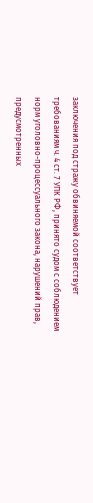заключения под стражу обвиняемой соответствует требованиям ч. 4 ст. 7 УПК РФ, принято судом с соблюдением норм уголовно-процессуального закона, нарушений прав, предусмотренных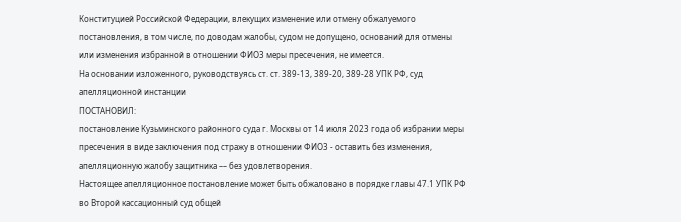Конституцией Российской Федерации, влекущих изменение или отмену обжалуемого постановления, в том числе, по доводам жалобы, судом не допущено, оснований для отмены или изменения избранной в отношении ФИО3 меры пресечения, не имеется.
На основании изложенного, руководствуясь ст. ст. 389-13, 389-20, 389-28 УПК РФ, суд апелляционной инстанции
ПОСТАНОВИЛ:
постановление Кузьминского районного суда г. Москвы от 14 июля 2023 года об избрании меры пресечения в виде заключения под стражу в отношении ФИО3 - оставить без изменения, апелляционную жалобу защитника –– без удовлетворения.
Настоящее апелляционное постановление может быть обжаловано в порядке главы 47.1 УПК РФ во Второй кассационный суд общей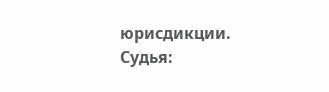юрисдикции.
Судья: